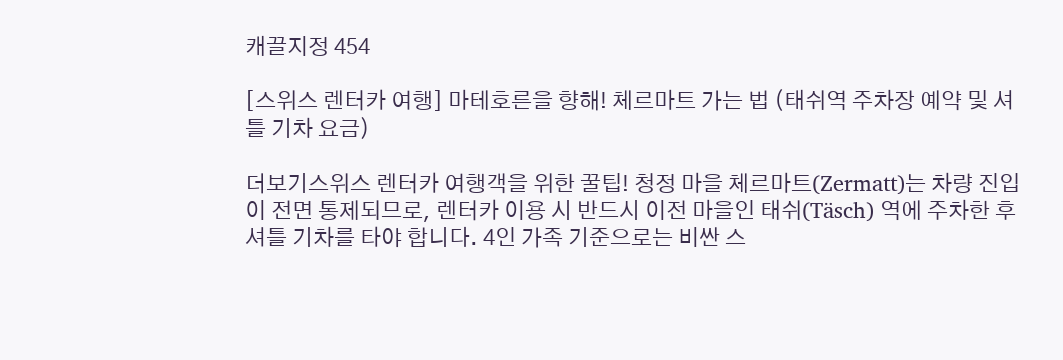캐끌지정 454

[스위스 렌터카 여행] 마테호른을 향해! 체르마트 가는 법 (태쉬역 주차장 예약 및 셔틀 기차 요금)

더보기스위스 렌터카 여행객을 위한 꿀팁! 청정 마을 체르마트(Zermatt)는 차량 진입이 전면 통제되므로, 렌터카 이용 시 반드시 이전 마을인 태쉬(Täsch) 역에 주차한 후 셔틀 기차를 타야 합니다. 4인 가족 기준으로는 비싼 스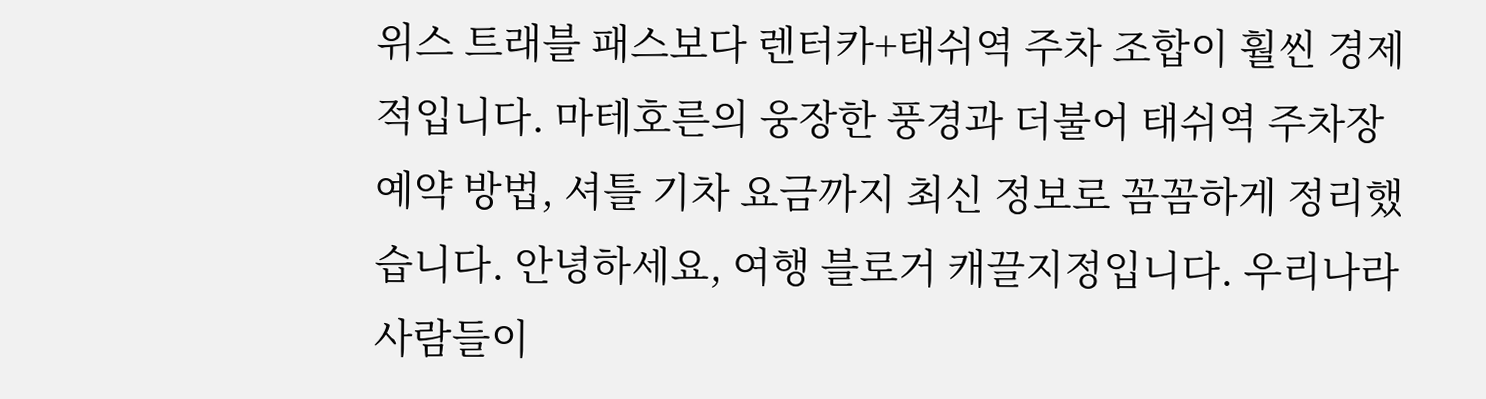위스 트래블 패스보다 렌터카+태쉬역 주차 조합이 훨씬 경제적입니다. 마테호른의 웅장한 풍경과 더불어 태쉬역 주차장 예약 방법, 셔틀 기차 요금까지 최신 정보로 꼼꼼하게 정리했습니다. 안녕하세요, 여행 블로거 캐끌지정입니다. 우리나라 사람들이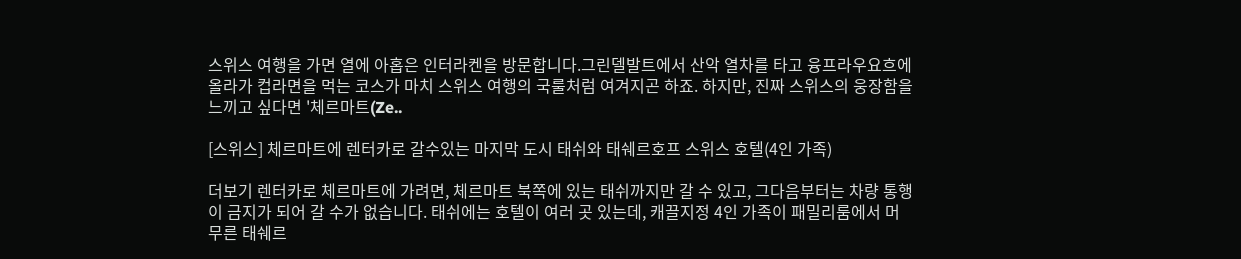스위스 여행을 가면 열에 아홉은 인터라켄을 방문합니다.그린델발트에서 산악 열차를 타고 융프라우요흐에 올라가 컵라면을 먹는 코스가 마치 스위스 여행의 국룰처럼 여겨지곤 하죠. 하지만, 진짜 스위스의 웅장함을 느끼고 싶다면 '체르마트(Ze..

[스위스] 체르마트에 렌터카로 갈수있는 마지막 도시 태쉬와 태쉐르호프 스위스 호텔(4인 가족)

더보기 렌터카로 체르마트에 가려면, 체르마트 북쪽에 있는 태쉬까지만 갈 수 있고, 그다음부터는 차량 통행이 금지가 되어 갈 수가 없습니다. 태쉬에는 호텔이 여러 곳 있는데, 캐끌지정 4인 가족이 패밀리룸에서 머무른 태쉐르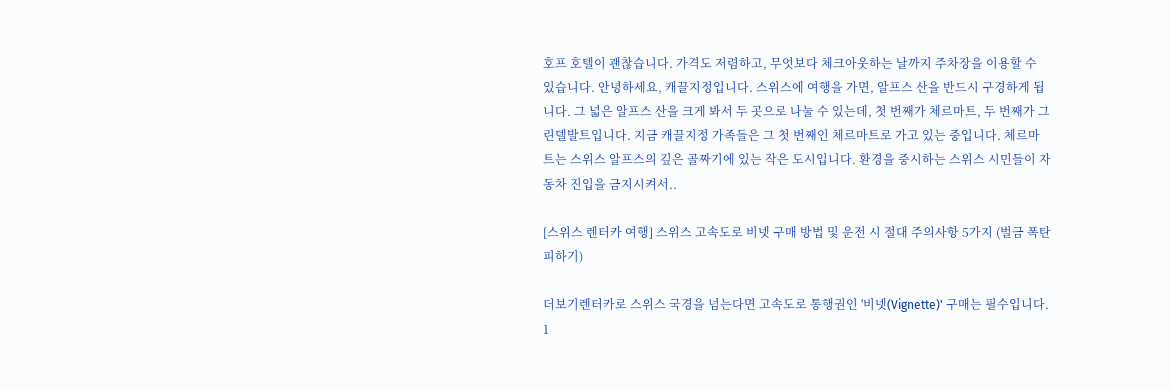호프 호텔이 괜찮습니다. 가격도 저렴하고, 무엇보다 체크아웃하는 날까지 주차장을 이용할 수 있습니다. 안녕하세요, 캐끌지정입니다. 스위스에 여행을 가면, 알프스 산을 반드시 구경하게 됩니다. 그 넓은 알프스 산을 크게 봐서 두 곳으로 나눌 수 있는데, 첫 번째가 체르마트, 두 번째가 그린델발트입니다. 지금 캐끌지정 가족들은 그 첫 번째인 체르마트로 가고 있는 중입니다. 체르마트는 스위스 알프스의 깊은 골짜기에 있는 작은 도시입니다. 환경을 중시하는 스위스 시민들이 자동차 진입을 금지시켜서..

[스위스 렌터카 여행] 스위스 고속도로 비넷 구매 방법 및 운전 시 절대 주의사항 5가지 (벌금 폭탄 피하기)

더보기렌터카로 스위스 국경을 넘는다면 고속도로 통행권인 '비넷(Vignette)' 구매는 필수입니다. 1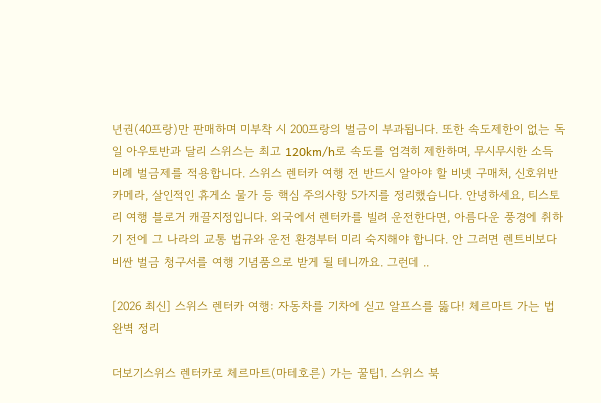년권(40프랑)만 판매하며 미부착 시 200프랑의 벌금이 부과됩니다. 또한 속도제한이 없는 독일 아우토반과 달리 스위스는 최고 120km/h로 속도를 엄격히 제한하며, 무시무시한 소득 비례 벌금제를 적용합니다. 스위스 렌터카 여행 전 반드시 알아야 할 비넷 구매처, 신호위반 카메라, 살인적인 휴게소 물가 등 핵심 주의사항 5가지를 정리했습니다. 안녕하세요, 티스토리 여행 블로거 캐끌지정입니다. 외국에서 렌터카를 빌려 운전한다면, 아름다운 풍경에 취하기 전에 그 나라의 교통 법규와 운전 환경부터 미리 숙지해야 합니다. 안 그러면 렌트비보다 비싼 벌금 청구서를 여행 기념품으로 받게 될 테니까요. 그런데 ..

[2026 최신] 스위스 렌터카 여행: 자동차를 기차에 싣고 알프스를 뚫다! 체르마트 가는 법 완벽 정리

더보기스위스 렌터카로 체르마트(마테호른) 가는 꿀팁1. 스위스 북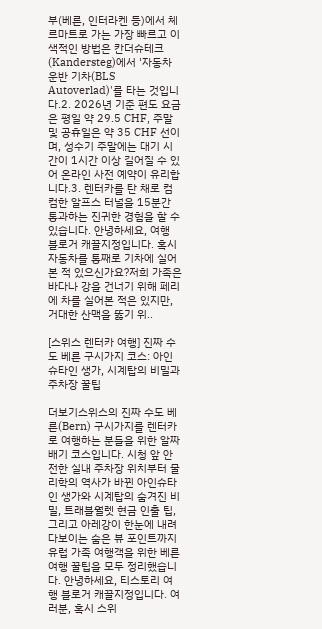부(베른, 인터라켄 등)에서 체르마트로 가는 가장 빠르고 이색적인 방법은 칸더슈테크(Kandersteg)에서 '자동차 운반 기차(BLS Autoverlad)'를 타는 것입니다.2. 2026년 기준 편도 요금은 평일 약 29.5 CHF, 주말 및 공휴일은 약 35 CHF 선이며, 성수기 주말에는 대기 시간이 1시간 이상 길어질 수 있어 온라인 사전 예약이 유리합니다.3. 렌터카를 탄 채로 컴컴한 알프스 터널을 15분간 통과하는 진귀한 경험을 할 수 있습니다. 안녕하세요, 여행 블로거 캐끌지정입니다. 혹시 자동차를 통째로 기차에 실어본 적 있으신가요?저희 가족은 바다나 강을 건너기 위해 페리에 차를 실어본 적은 있지만, 거대한 산맥을 뚫기 위..

[스위스 렌터카 여행] 진짜 수도 베른 구시가지 코스: 아인슈타인 생가, 시계탑의 비밀과 주차장 꿀팁

더보기스위스의 진짜 수도 베른(Bern) 구시가지를 렌터카로 여행하는 분들을 위한 알짜배기 코스입니다. 시청 앞 안전한 실내 주차장 위치부터 물리학의 역사가 바뀐 아인슈타인 생가와 시계탑의 숨겨진 비밀, 트래블월렛 현금 인출 팁, 그리고 아레강이 한눈에 내려다보이는 숨은 뷰 포인트까지 유럽 가족 여행객을 위한 베른 여행 꿀팁을 모두 정리했습니다. 안녕하세요, 티스토리 여행 블로거 캐끌지정입니다. 여러분, 혹시 스위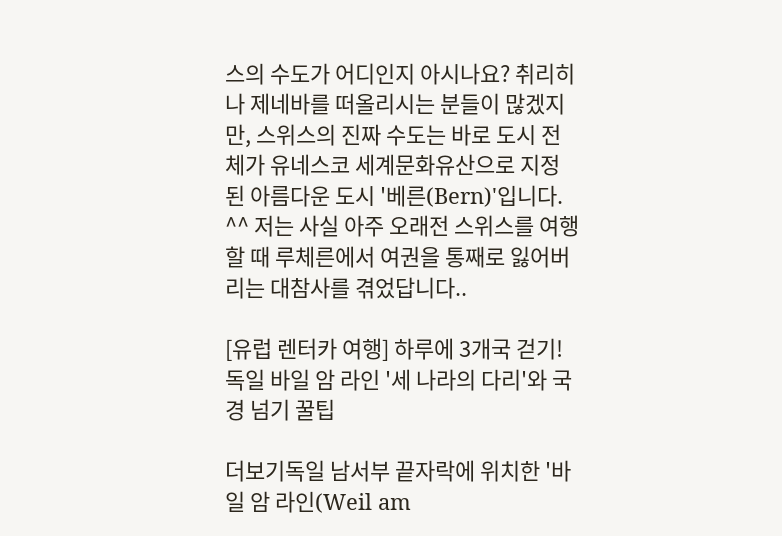스의 수도가 어디인지 아시나요? 취리히나 제네바를 떠올리시는 분들이 많겠지만, 스위스의 진짜 수도는 바로 도시 전체가 유네스코 세계문화유산으로 지정된 아름다운 도시 '베른(Bern)'입니다. ^^ 저는 사실 아주 오래전 스위스를 여행할 때 루체른에서 여권을 통째로 잃어버리는 대참사를 겪었답니다..

[유럽 렌터카 여행] 하루에 3개국 걷기! 독일 바일 암 라인 '세 나라의 다리'와 국경 넘기 꿀팁

더보기독일 남서부 끝자락에 위치한 '바일 암 라인(Weil am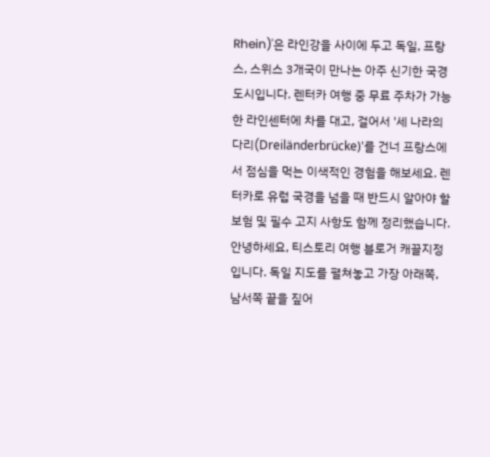Rhein)'은 라인강을 사이에 두고 독일, 프랑스, 스위스 3개국이 만나는 아주 신기한 국경 도시입니다. 렌터카 여행 중 무료 주차가 가능한 라인센터에 차를 대고, 걸어서 '세 나라의 다리(Dreiländerbrücke)'를 건너 프랑스에서 점심을 먹는 이색적인 경험을 해보세요. 렌터카로 유럽 국경을 넘을 때 반드시 알아야 할 보험 및 필수 고지 사항도 함께 정리했습니다. 안녕하세요, 티스토리 여행 블로거 캐끌지정입니다. 독일 지도를 펼쳐놓고 가장 아래쪽, 남서쪽 끝을 짚어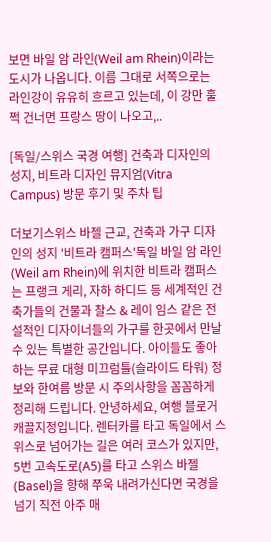보면 바일 암 라인(Weil am Rhein)이라는 도시가 나옵니다. 이름 그대로 서쪽으로는 라인강이 유유히 흐르고 있는데, 이 강만 훌쩍 건너면 프랑스 땅이 나오고,..

[독일/스위스 국경 여행] 건축과 디자인의 성지, 비트라 디자인 뮤지엄(Vitra Campus) 방문 후기 및 주차 팁

더보기스위스 바젤 근교, 건축과 가구 디자인의 성지 '비트라 캠퍼스'독일 바일 암 라인(Weil am Rhein)에 위치한 비트라 캠퍼스는 프랭크 게리, 자하 하디드 등 세계적인 건축가들의 건물과 찰스 & 레이 임스 같은 전설적인 디자이너들의 가구를 한곳에서 만날 수 있는 특별한 공간입니다. 아이들도 좋아하는 무료 대형 미끄럼틀(슬라이드 타워) 정보와 한여름 방문 시 주의사항을 꼼꼼하게 정리해 드립니다. 안녕하세요, 여행 블로거 캐끌지정입니다. 렌터카를 타고 독일에서 스위스로 넘어가는 길은 여러 코스가 있지만, 5번 고속도로(A5)를 타고 스위스 바젤(Basel)을 향해 쭈욱 내려가신다면 국경을 넘기 직전 아주 매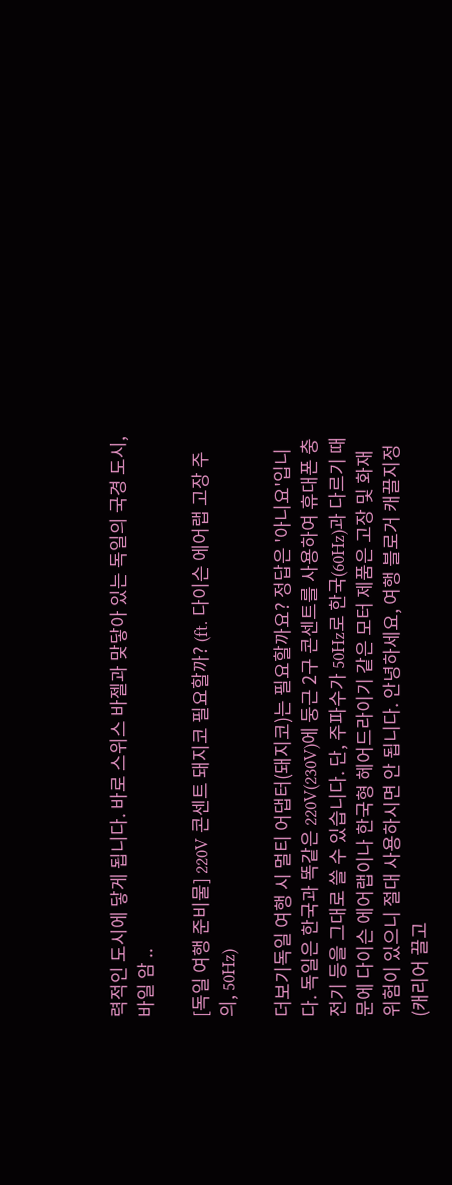력적인 도시에 닿게 됩니다. 바로 스위스 바젤과 맞닿아 있는 독일의 국경 도시, 바일 암 ..

[독일 여행 준비물] 220V 콘센트 돼지코 필요할까? (ft. 다이슨 에어랩 고장 주의, 50Hz)

더보기독일 여행 시 멀티 어댑터(돼지코)는 필요할까요? 정답은 '아니요'입니다. 독일은 한국과 똑같은 220V(230V)에 둥근 2구 콘센트를 사용하여 휴대폰 충전기 등을 그대로 쓸 수 있습니다. 단, 주파수가 50Hz로 한국(60Hz)과 다르기 때문에 다이슨 에어랩이나 한국형 헤어드라이기 같은 모터 제품은 고장 및 화재 위험이 있으니 절대 사용하시면 안 됩니다. 안녕하세요, 여행 블로거 캐끌지정(캐리어 끌고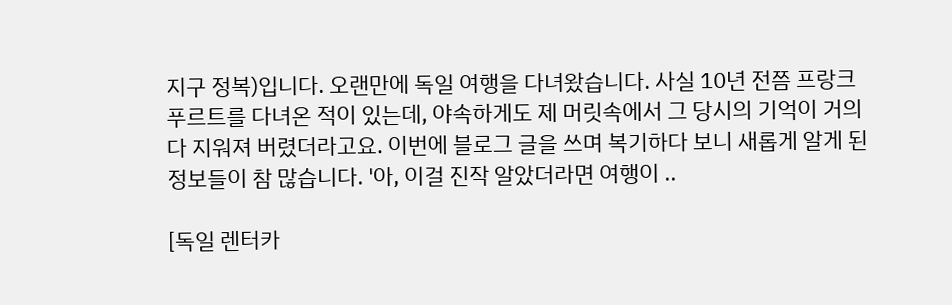지구 정복)입니다. 오랜만에 독일 여행을 다녀왔습니다. 사실 10년 전쯤 프랑크푸르트를 다녀온 적이 있는데, 야속하게도 제 머릿속에서 그 당시의 기억이 거의 다 지워져 버렸더라고요. 이번에 블로그 글을 쓰며 복기하다 보니 새롭게 알게 된 정보들이 참 많습니다. '아, 이걸 진작 알았더라면 여행이 ..

[독일 렌터카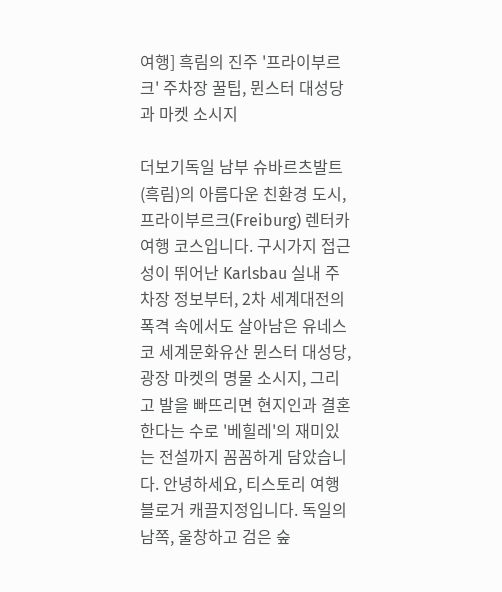여행] 흑림의 진주 '프라이부르크' 주차장 꿀팁, 뮌스터 대성당과 마켓 소시지

더보기독일 남부 슈바르츠발트(흑림)의 아름다운 친환경 도시, 프라이부르크(Freiburg) 렌터카 여행 코스입니다. 구시가지 접근성이 뛰어난 Karlsbau 실내 주차장 정보부터, 2차 세계대전의 폭격 속에서도 살아남은 유네스코 세계문화유산 뮌스터 대성당, 광장 마켓의 명물 소시지, 그리고 발을 빠뜨리면 현지인과 결혼한다는 수로 '베힐레'의 재미있는 전설까지 꼼꼼하게 담았습니다. 안녕하세요, 티스토리 여행 블로거 캐끌지정입니다. 독일의 남쪽, 울창하고 검은 숲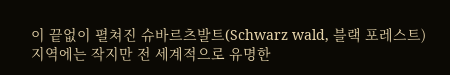이 끝없이 펼쳐진 슈바르츠발트(Schwarz wald, 블랙 포레스트) 지역에는 작지만 전 세계적으로 유명한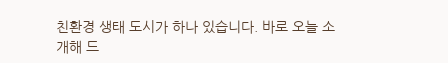친환경 생태 도시가 하나 있습니다. 바로 오늘 소개해 드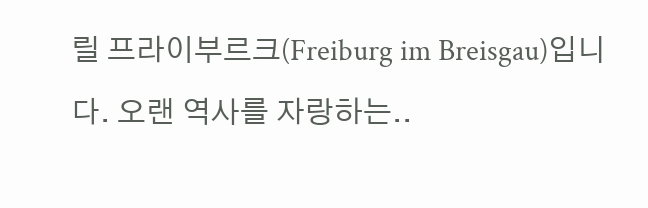릴 프라이부르크(Freiburg im Breisgau)입니다. 오랜 역사를 자랑하는..